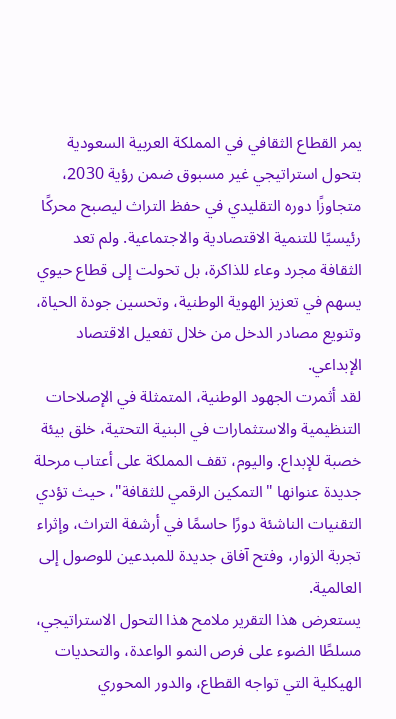يمر القطاع الثقافي في المملكة العربية السعودية بتحول استراتيجي غير مسبوق ضمن رؤية 2030، متجاوزًا دوره التقليدي في حفظ التراث ليصبح محركًا رئيسيًا للتنمية الاقتصادية والاجتماعية. ولم تعد الثقافة مجرد وعاء للذاكرة، بل تحولت إلى قطاع حيوي يسهم في تعزيز الهوية الوطنية، وتحسين جودة الحياة، وتنويع مصادر الدخل من خلال تفعيل الاقتصاد الإبداعي.
لقد أثمرت الجهود الوطنية، المتمثلة في الإصلاحات التنظيمية والاستثمارات في البنية التحتية، خلق بيئة خصبة للإبداع. واليوم، تقف المملكة على أعتاب مرحلة جديدة عنوانها "التمكين الرقمي للثقافة"، حيث تؤدي التقنيات الناشئة دورًا حاسمًا في أرشفة التراث، وإثراء تجربة الزوار، وفتح آفاق جديدة للمبدعين للوصول إلى العالمية.
يستعرض هذا التقرير ملامح هذا التحول الاستراتيجي، مسلطًا الضوء على فرص النمو الواعدة، والتحديات الهيكلية التي تواجه القطاع، والدور المحوري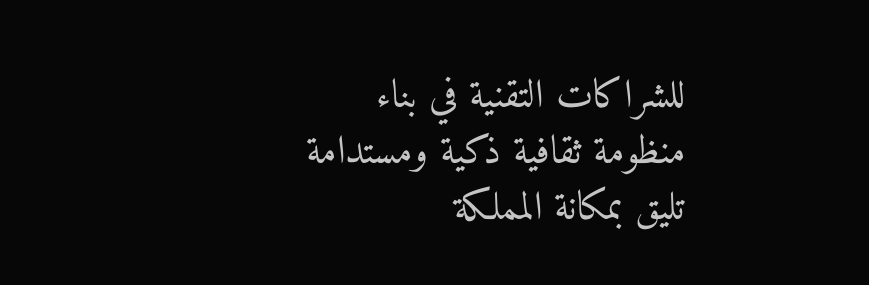للشراكات التقنية في بناء منظومة ثقافية ذكية ومستدامة تليق بمكانة المملكة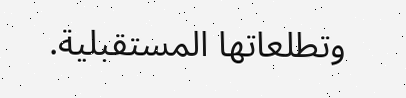وتطلعاتها المستقبلية.